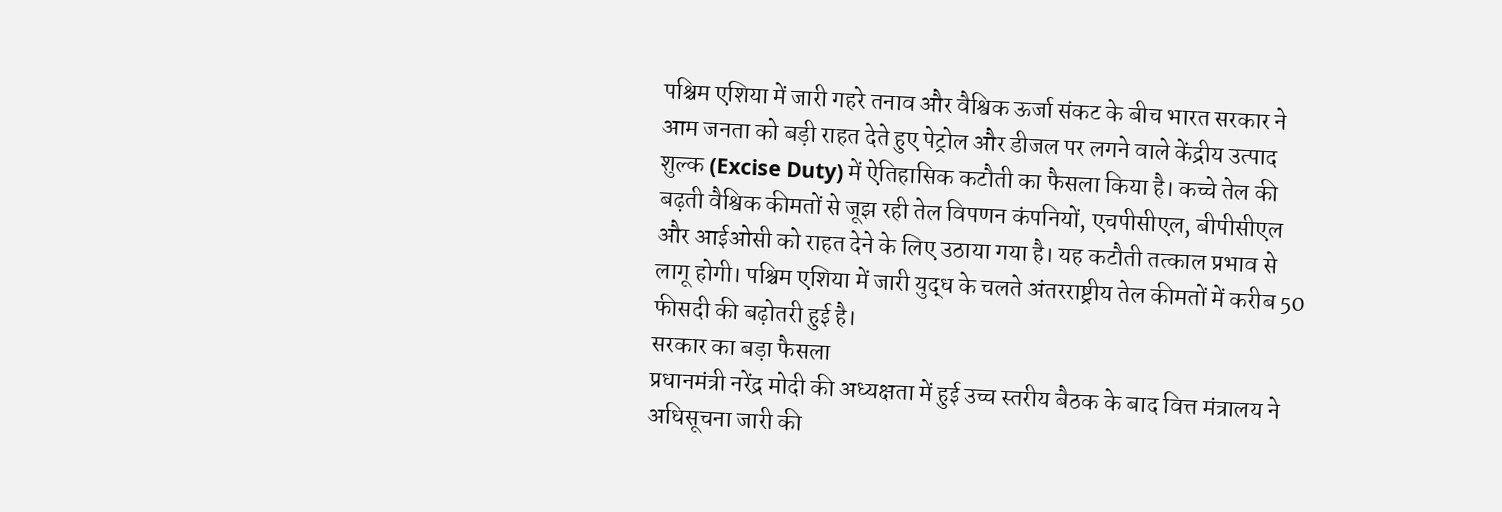पश्चिम एशिया में जारी गहरे तनाव और वैश्विक ऊर्जा संकट के बीच भारत सरकार ने आम जनता को बड़ी राहत देते हुए पेट्रोल और डीजल पर लगने वाले केंद्रीय उत्पाद शुल्क (Excise Duty) में ऐतिहासिक कटौती का फैसला किया है। कच्चे तेल की बढ़ती वैश्विक कीमतों से जूझ रही तेल विपणन कंपनियों, एचपीसीएल, बीपीसीएल और आईओसी को राहत देने के लिए उठाया गया है। यह कटौती तत्काल प्रभाव से लागू होगी। पश्चिम एशिया में जारी युद्ध के चलते अंतरराष्ट्रीय तेल कीमतों में करीब 50 फीसदी की बढ़ोतरी हुई है।
सरकार का बड़ा फैसला
प्रधानमंत्री नरेंद्र मोदी की अध्यक्षता में हुई उच्च स्तरीय बैठक के बाद वित्त मंत्रालय ने अधिसूचना जारी की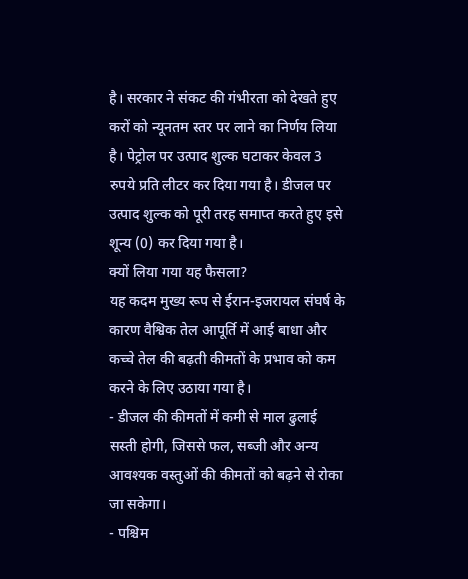है। सरकार ने संकट की गंभीरता को देखते हुए करों को न्यूनतम स्तर पर लाने का निर्णय लिया है। पेट्रोल पर उत्पाद शुल्क घटाकर केवल 3 रुपये प्रति लीटर कर दिया गया है। डीजल पर उत्पाद शुल्क को पूरी तरह समाप्त करते हुए इसे शून्य (0) कर दिया गया है।
क्यों लिया गया यह फैसला?
यह कदम मुख्य रूप से ईरान-इजरायल संघर्ष के कारण वैश्विक तेल आपूर्ति में आई बाधा और कच्चे तेल की बढ़ती कीमतों के प्रभाव को कम करने के लिए उठाया गया है।
- डीजल की कीमतों में कमी से माल ढुलाई सस्ती होगी, जिससे फल, सब्जी और अन्य आवश्यक वस्तुओं की कीमतों को बढ़ने से रोका जा सकेगा।
- पश्चिम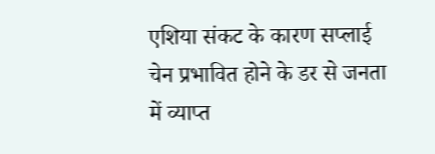एशिया संकट के कारण सप्लाई चेन प्रभावित होने के डर से जनता में व्याप्त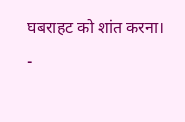घबराहट को शांत करना।
-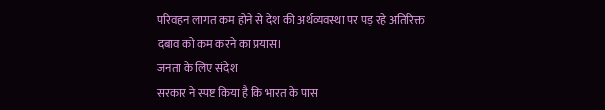परिवहन लागत कम होने से देश की अर्थव्यवस्था पर पड़ रहे अतिरिक्त दबाव को कम करने का प्रयास।
जनता के लिए संदेश
सरकार ने स्पष्ट किया है कि भारत के पास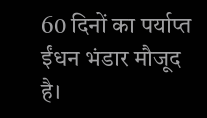60 दिनों का पर्याप्त ईंधन भंडार मौजूद है।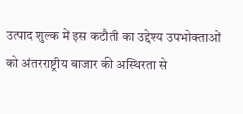उत्पाद शुल्क में इस कटौती का उद्देश्य उपभोक्ताओं को अंतरराष्ट्रीय बाजार की अस्थिरता से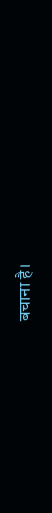बचाना है।